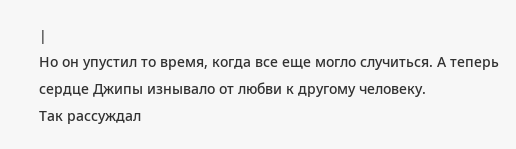|
Но он упустил то время, когда все еще могло случиться. А теперь сердце Джипы изнывало от любви к другому человеку.
Так рассуждал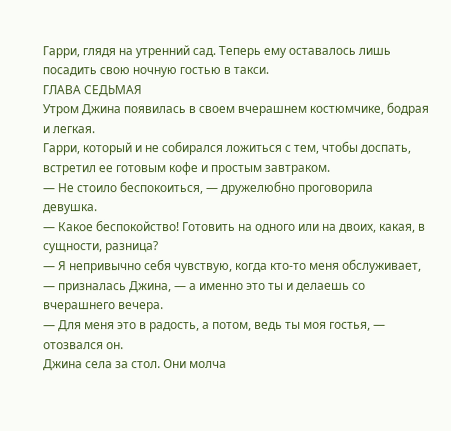Гарри, глядя на утренний сад. Теперь ему оставалось лишь посадить свою ночную гостью в такси.
ГЛАВА СЕДЬМАЯ
Утром Джина появилась в своем вчерашнем костюмчике, бодрая и легкая.
Гарри, который и не собирался ложиться с тем, чтобы доспать, встретил ее готовым кофе и простым завтраком.
— Не стоило беспокоиться, — дружелюбно проговорила девушка.
— Какое беспокойство! Готовить на одного или на двоих, какая, в сущности, разница?
— Я непривычно себя чувствую, когда кто-то меня обслуживает, — призналась Джина, — а именно это ты и делаешь со вчерашнего вечера.
— Для меня это в радость, а потом, ведь ты моя гостья, — отозвался он.
Джина села за стол. Они молча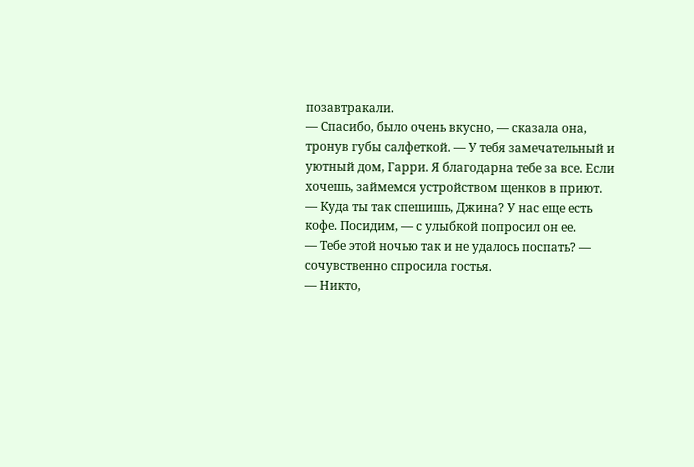позавтракали.
— Спасибо, было очень вкусно, — сказала она, тронув губы салфеткой. — У тебя замечательный и уютный дом, Гарри. Я благодарна тебе за все. Если хочешь, займемся устройством щенков в приют.
— Куда ты так спешишь, Джина? У нас еще есть кофе. Посидим, — с улыбкой попросил он ее.
— Тебе этой ночью так и не удалось поспать? — сочувственно спросила гостья.
— Никто,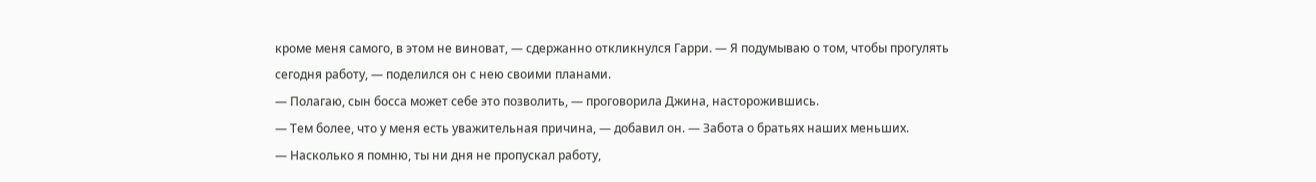кроме меня самого, в этом не виноват, — сдержанно откликнулся Гарри. — Я подумываю о том, чтобы прогулять сегодня работу, — поделился он с нею своими планами.
— Полагаю, сын босса может себе это позволить, — проговорила Джина, насторожившись.
— Тем более, что у меня есть уважительная причина, — добавил он. — Забота о братьях наших меньших.
— Насколько я помню, ты ни дня не пропускал работу,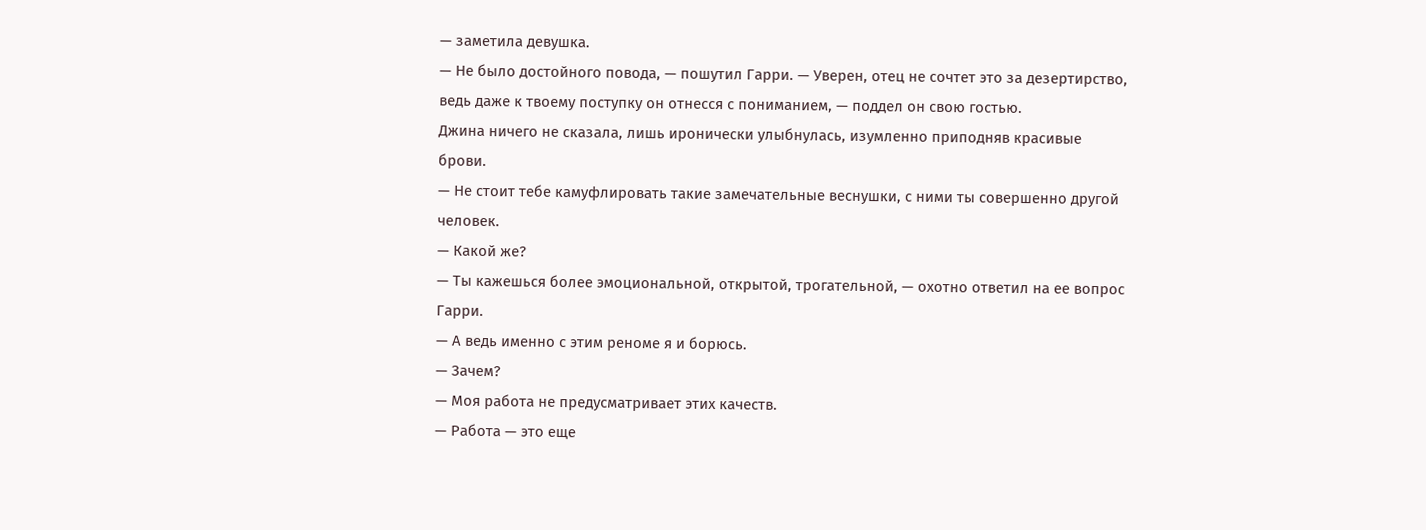— заметила девушка.
— Не было достойного повода, — пошутил Гарри. — Уверен, отец не сочтет это за дезертирство, ведь даже к твоему поступку он отнесся с пониманием, — поддел он свою гостью.
Джина ничего не сказала, лишь иронически улыбнулась, изумленно приподняв красивые брови.
— Не стоит тебе камуфлировать такие замечательные веснушки, с ними ты совершенно другой человек.
— Какой же?
— Ты кажешься более эмоциональной, открытой, трогательной, — охотно ответил на ее вопрос Гарри.
— А ведь именно с этим реноме я и борюсь.
— Зачем?
— Моя работа не предусматривает этих качеств.
— Работа — это еще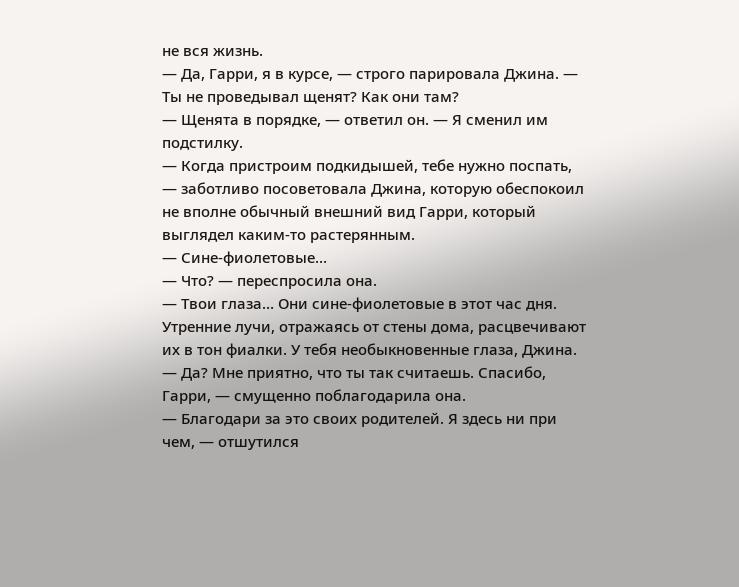не вся жизнь.
— Да, Гарри, я в курсе, — строго парировала Джина. — Ты не проведывал щенят? Как они там?
— Щенята в порядке, — ответил он. — Я сменил им подстилку.
— Когда пристроим подкидышей, тебе нужно поспать, — заботливо посоветовала Джина, которую обеспокоил не вполне обычный внешний вид Гарри, который выглядел каким-то растерянным.
— Сине-фиолетовые…
— Что? — переспросила она.
— Твои глаза… Они сине-фиолетовые в этот час дня. Утренние лучи, отражаясь от стены дома, расцвечивают их в тон фиалки. У тебя необыкновенные глаза, Джина.
— Да? Мне приятно, что ты так считаешь. Спасибо, Гарри, — смущенно поблагодарила она.
— Благодари за это своих родителей. Я здесь ни при чем, — отшутился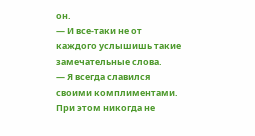он.
— И все-таки не от каждого услышишь такие замечательные слова.
— Я всегда славился своими комплиментами. При этом никогда не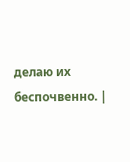делаю их беспочвенно. |